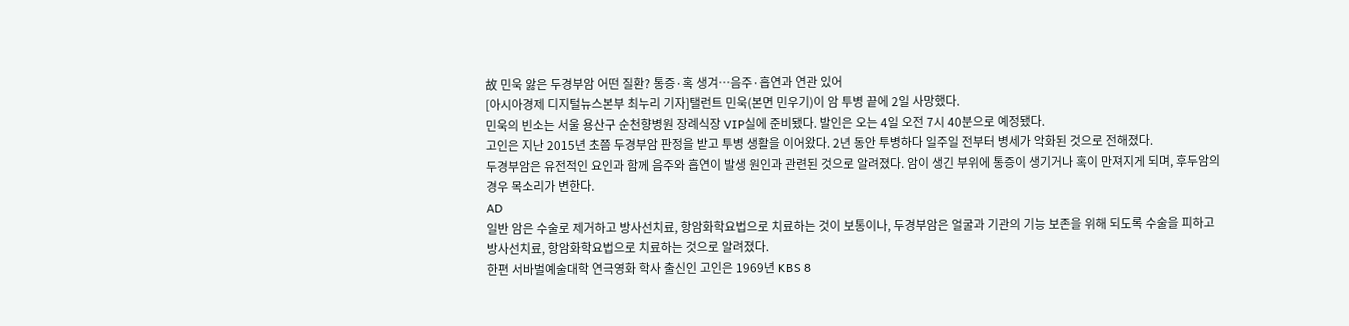故 민욱 앓은 두경부암 어떤 질환? 통증·혹 생겨…음주·흡연과 연관 있어
[아시아경제 디지털뉴스본부 최누리 기자]탤런트 민욱(본면 민우기)이 암 투병 끝에 2일 사망했다.
민욱의 빈소는 서울 용산구 순천향병원 장례식장 VIP실에 준비됐다. 발인은 오는 4일 오전 7시 40분으로 예정됐다.
고인은 지난 2015년 초쯤 두경부암 판정을 받고 투병 생활을 이어왔다. 2년 동안 투병하다 일주일 전부터 병세가 악화된 것으로 전해졌다.
두경부암은 유전적인 요인과 함께 음주와 흡연이 발생 원인과 관련된 것으로 알려졌다. 암이 생긴 부위에 통증이 생기거나 혹이 만져지게 되며, 후두암의 경우 목소리가 변한다.
AD
일반 암은 수술로 제거하고 방사선치료, 항암화학요법으로 치료하는 것이 보통이나, 두경부암은 얼굴과 기관의 기능 보존을 위해 되도록 수술을 피하고 방사선치료, 항암화학요법으로 치료하는 것으로 알려졌다.
한편 서바벌예술대학 연극영화 학사 출신인 고인은 1969년 KBS 8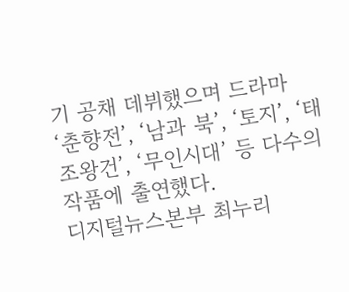기 공채 데뷔했으며 드라마 ‘춘향전’, ‘남과 북’, ‘토지’, ‘태조왕건’, ‘무인시대’ 등 다수의 작품에 출연했다.
디지털뉴스본부 최누리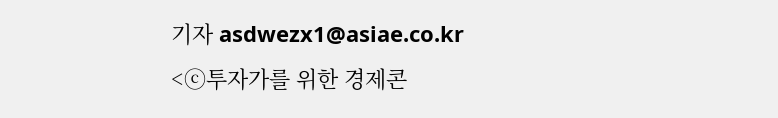기자 asdwezx1@asiae.co.kr
<ⓒ투자가를 위한 경제콘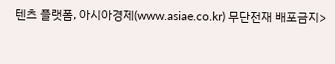텐츠 플랫폼, 아시아경제(www.asiae.co.kr) 무단전재 배포금지>